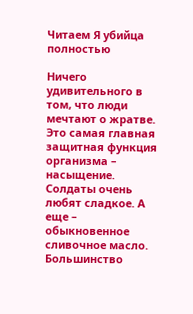Читаем Я убийца полностью

Ничего удивительного в том, что люди мечтают о жратве. Это самая главная защитная функция организма – насыщение. Солдаты очень любят сладкое. А еще – обыкновенное сливочное масло. Большинство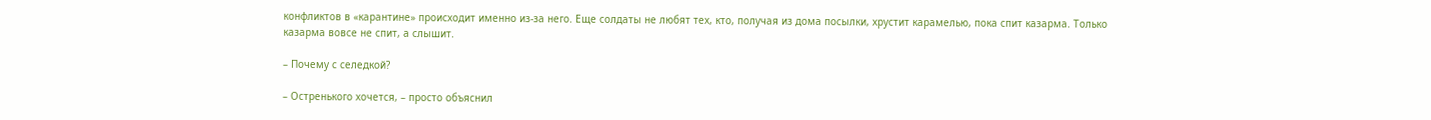конфликтов в «карантине» происходит именно из-за него. Еще солдаты не любят тех, кто, получая из дома посылки, хрустит карамелью, пока спит казарма. Только казарма вовсе не спит, а слышит.

– Почему с селедкой?

– Остренького хочется, – просто объяснил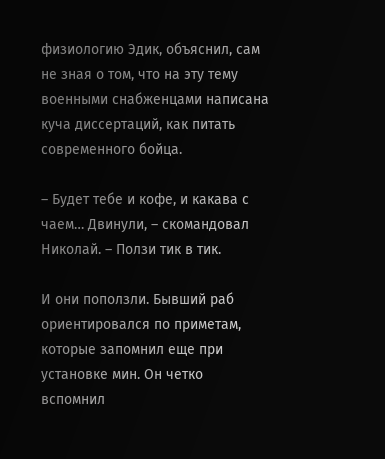физиологию Эдик, объяснил, сам не зная о том, что на эту тему военными снабженцами написана куча диссертаций, как питать современного бойца.

– Будет тебе и кофе, и какава с чаем… Двинули, – скомандовал Николай. – Ползи тик в тик.

И они поползли. Бывший раб ориентировался по приметам, которые запомнил еще при установке мин. Он четко вспомнил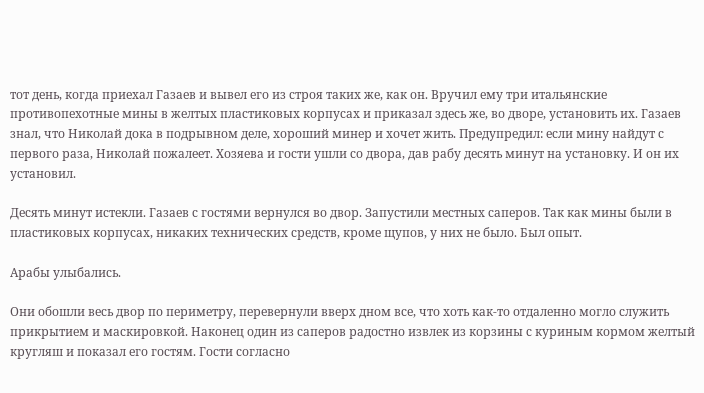тот день, когда приехал Газаев и вывел его из строя таких же, как он. Вручил ему три итальянские противопехотные мины в желтых пластиковых корпусах и приказал здесь же, во дворе, установить их. Газаев знал, что Николай дока в подрывном деле, хороший минер и хочет жить. Предупредил: если мину найдут с первого раза, Николай пожалеет. Хозяева и гости ушли со двора, дав рабу десять минут на установку. И он их установил.

Десять минут истекли. Газаев с гостями вернулся во двор. Запустили местных саперов. Так как мины были в пластиковых корпусах, никаких технических средств, кроме щупов, у них не было. Был опыт.

Арабы улыбались.

Они обошли весь двор по периметру, перевернули вверх дном все, что хоть как-то отдаленно могло служить прикрытием и маскировкой. Наконец один из саперов радостно извлек из корзины с куриным кормом желтый кругляш и показал его гостям. Гости согласно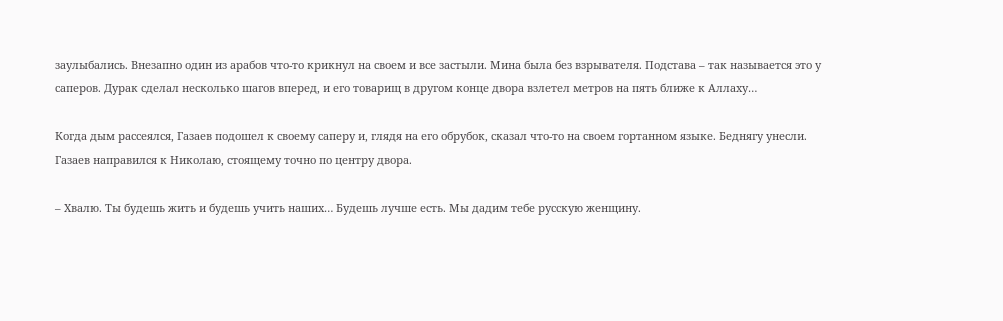заулыбались. Внезапно один из арабов что-то крикнул на своем и все застыли. Мина была без взрывателя. Подстава – так называется это у саперов. Дурак сделал несколько шагов вперед, и его товарищ в другом конце двора взлетел метров на пять ближе к Аллаху…

Когда дым рассеялся, Газаев подошел к своему саперу и, глядя на его обрубок, сказал что-то на своем гортанном языке. Беднягу унесли. Газаев направился к Николаю, стоящему точно по центру двора.

– Хвалю. Ты будешь жить и будешь учить наших… Будешь лучше есть. Мы дадим тебе русскую женщину.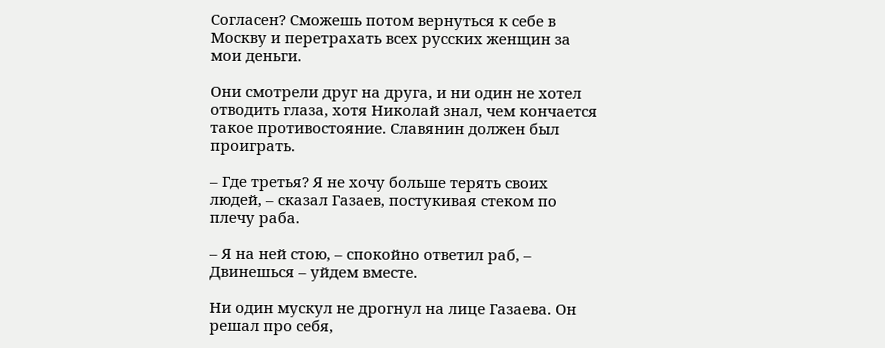Согласен? Сможешь потом вернуться к себе в Москву и перетрахать всех русских женщин за мои деньги.

Они смотрели друг на друга, и ни один не хотел отводить глаза, хотя Николай знал, чем кончается такое противостояние. Славянин должен был проиграть.

– Где третья? Я не хочу больше терять своих людей, – сказал Газаев, постукивая стеком по плечу раба.

– Я на ней стою, – спокойно ответил раб, – Двинешься – уйдем вместе.

Ни один мускул не дрогнул на лице Газаева. Он решал про себя,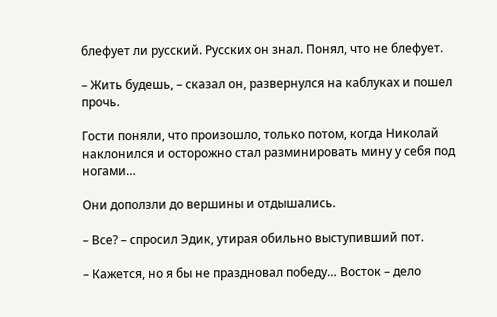блефует ли русский. Русских он знал. Понял, что не блефует.

– Жить будешь, – сказал он, развернулся на каблуках и пошел прочь.

Гости поняли, что произошло, только потом, когда Николай наклонился и осторожно стал разминировать мину у себя под ногами…

Они доползли до вершины и отдышались.

– Все? – спросил Эдик, утирая обильно выступивший пот.

– Кажется, но я бы не праздновал победу… Восток – дело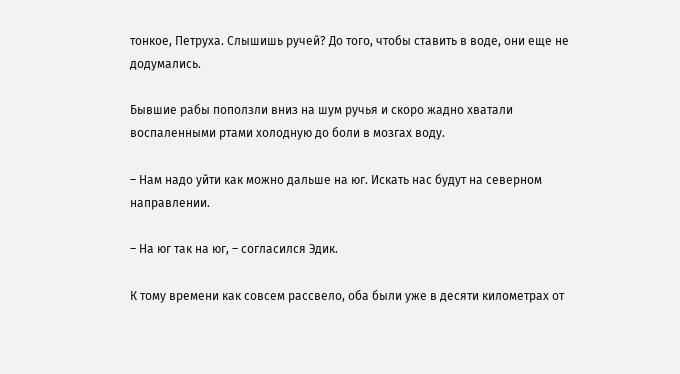тонкое, Петруха. Слышишь ручей? До того, чтобы ставить в воде, они еще не додумались.

Бывшие рабы поползли вниз на шум ручья и скоро жадно хватали воспаленными ртами холодную до боли в мозгах воду.

– Нам надо уйти как можно дальше на юг. Искать нас будут на северном направлении.

– На юг так на юг, – согласился Эдик.

К тому времени как совсем рассвело, оба были уже в десяти километрах от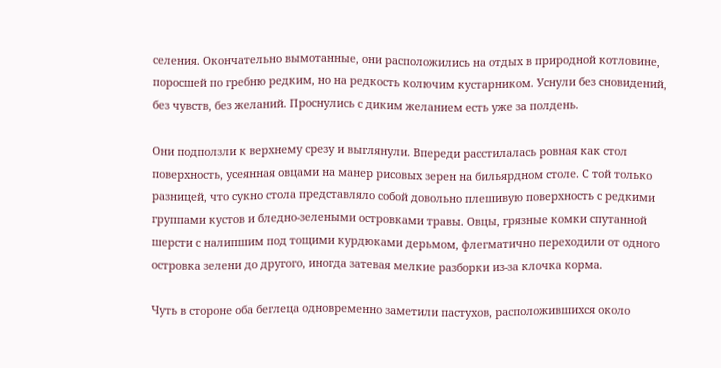селения. Окончательно вымотанные, они расположились на отдых в природной котловине, поросшей по гребню редким, но на редкость колючим кустарником. Уснули без сновидений, без чувств, без желаний. Проснулись с диким желанием есть уже за полдень.

Они подползли к верхнему срезу и выглянули. Впереди расстилалась ровная как стол поверхность, усеянная овцами на манер рисовых зерен на бильярдном столе. С той только разницей, что сукно стола представляло собой довольно плешивую поверхность с редкими группами кустов и бледно-зелеными островками травы. Овцы, грязные комки спутанной шерсти с налипшим под тощими курдюками дерьмом, флегматично переходили от одного островка зелени до другого, иногда затевая мелкие разборки из-за клочка корма.

Чуть в стороне оба беглеца одновременно заметили пастухов, расположившихся около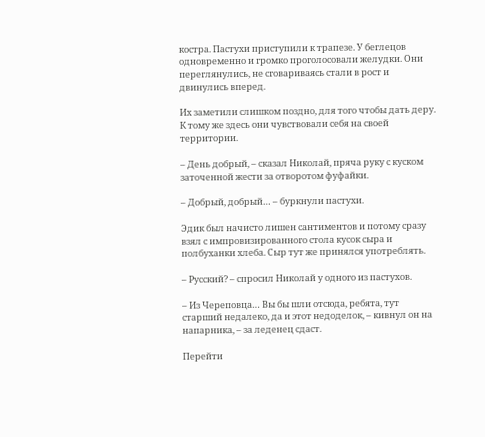костра. Пастухи приступили к трапезе. У беглецов одновременно и громко проголосовали желудки. Они переглянулись, не сговариваясь стали в рост и двинулись вперед.

Их заметили слишком поздно, для того чтобы дать деру. К тому же здесь они чувствовали себя на своей территории.

– День добрый, – сказал Николай, пряча руку с куском заточенной жести за отворотом фуфайки.

– Добрый, добрый… – буркнули пастухи.

Эдик был начисто лишен сантиментов и потому сразу взял с импровизированного стола кусок сыра и полбуханки хлеба. Сыр тут же принялся употреблять.

– Русский? – спросил Николай у одного из пастухов.

– Из Череповца… Вы бы шли отсюда, ребята, тут старший недалеко, да и этот недоделок, – кивнул он на напарника, – за леденец сдаст.

Перейти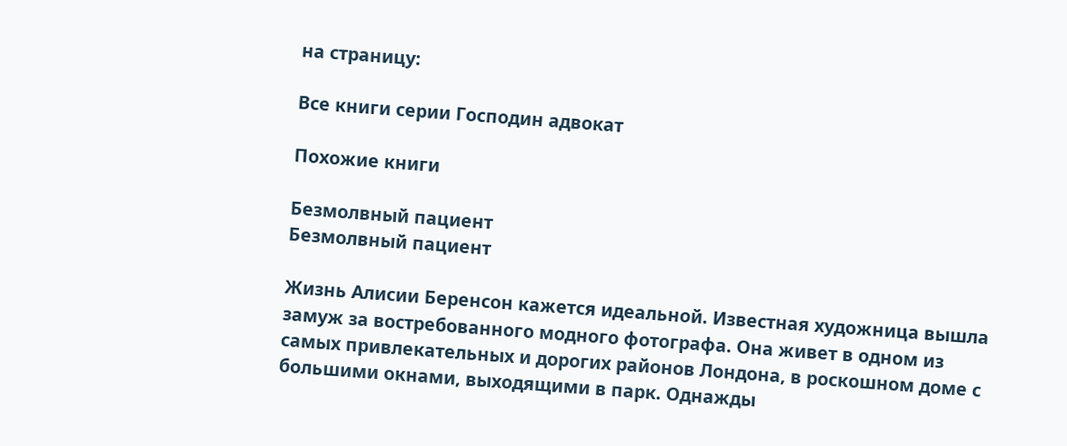на страницу:

Все книги серии Господин адвокат

Похожие книги

Безмолвный пациент
Безмолвный пациент

Жизнь Алисии Беренсон кажется идеальной. Известная художница вышла замуж за востребованного модного фотографа. Она живет в одном из самых привлекательных и дорогих районов Лондона, в роскошном доме с большими окнами, выходящими в парк. Однажды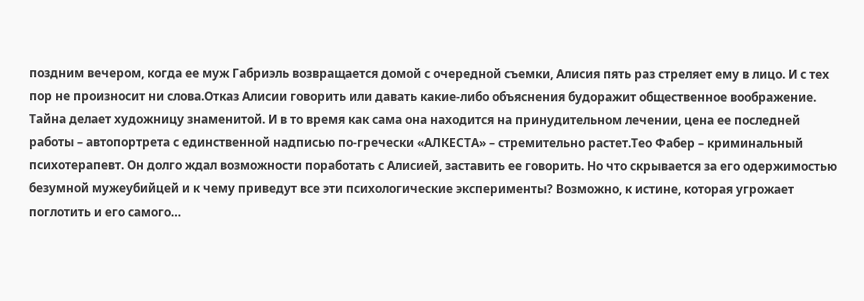поздним вечером, когда ее муж Габриэль возвращается домой с очередной съемки, Алисия пять раз стреляет ему в лицо. И с тех пор не произносит ни слова.Отказ Алисии говорить или давать какие-либо объяснения будоражит общественное воображение. Тайна делает художницу знаменитой. И в то время как сама она находится на принудительном лечении, цена ее последней работы – автопортрета с единственной надписью по-гречески «АЛКЕСТА» – стремительно растет.Тео Фабер – криминальный психотерапевт. Он долго ждал возможности поработать с Алисией, заставить ее говорить. Но что скрывается за его одержимостью безумной мужеубийцей и к чему приведут все эти психологические эксперименты? Возможно, к истине, которая угрожает поглотить и его самого…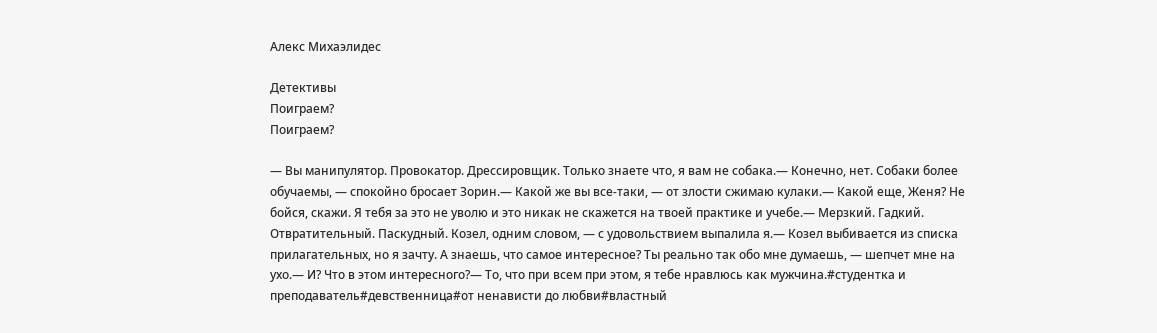Алекс Михаэлидес

Детективы
Поиграем?
Поиграем?

— Вы манипулятор. Провокатор. Дрессировщик. Только знаете что, я вам не собака.— Конечно, нет. Собаки более обучаемы, — спокойно бросает Зорин.— Какой же вы все-таки, — от злости сжимаю кулаки.— Какой еще, Женя? Не бойся, скажи. Я тебя за это не уволю и это никак не скажется на твоей практике и учебе.— Мерзкий. Гадкий. Отвратительный. Паскудный. Козел, одним словом, — с удовольствием выпалила я.— Козел выбивается из списка прилагательных, но я зачту. А знаешь, что самое интересное? Ты реально так обо мне думаешь, — шепчет мне на ухо.— И? Что в этом интересного?— То, что при всем при этом, я тебе нравлюсь как мужчина.#студентка и преподаватель#девственница#от ненависти до любви#властный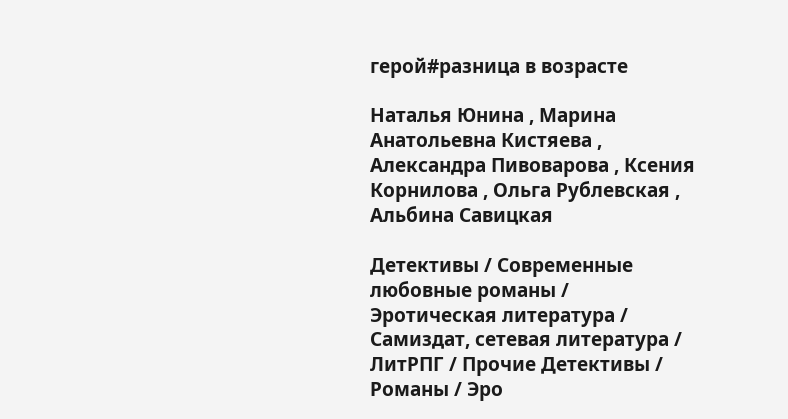герой#разница в возрасте

Наталья Юнина , Марина Анатольевна Кистяева , Александра Пивоварова , Ксения Корнилова , Ольга Рублевская , Альбина Савицкая

Детективы / Современные любовные романы / Эротическая литература / Самиздат, сетевая литература / ЛитРПГ / Прочие Детективы / Романы / Эро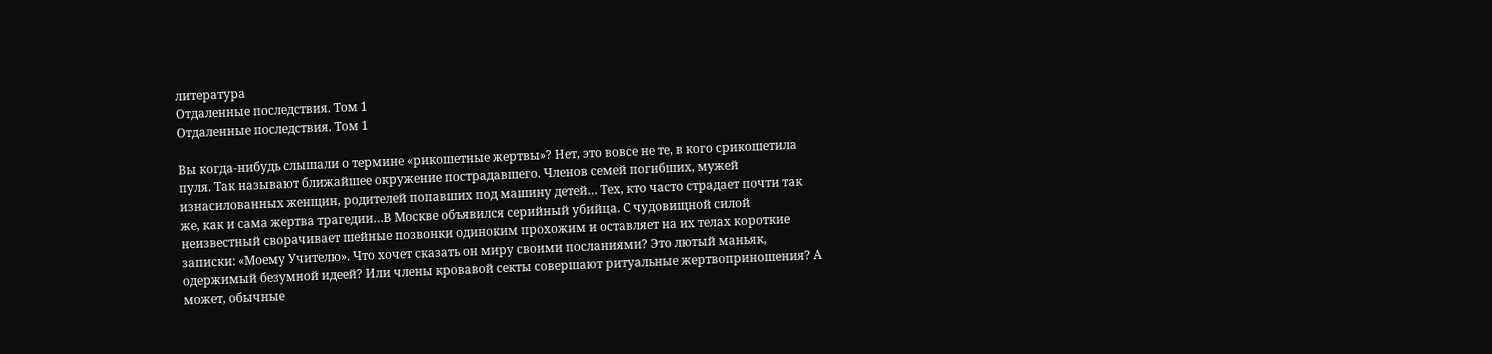литература
Отдаленные последствия. Том 1
Отдаленные последствия. Том 1

Вы когда-нибудь слышали о термине «рикошетные жертвы»? Нет, это вовсе не те, в кого срикошетила пуля. Так называют ближайшее окружение пострадавшего. Членов семей погибших, мужей изнасилованных женщин, родителей попавших под машину детей… Тех, кто часто страдает почти так же, как и сама жертва трагедии…В Москве объявился серийный убийца. С чудовищной силой неизвестный сворачивает шейные позвонки одиноким прохожим и оставляет на их телах короткие записки: «Моему Учителю». Что хочет сказать он миру своими посланиями? Это лютый маньяк, одержимый безумной идеей? Или члены кровавой секты совершают ритуальные жертвоприношения? А может, обычные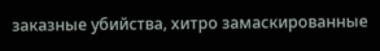заказные убийства, хитро замаскированные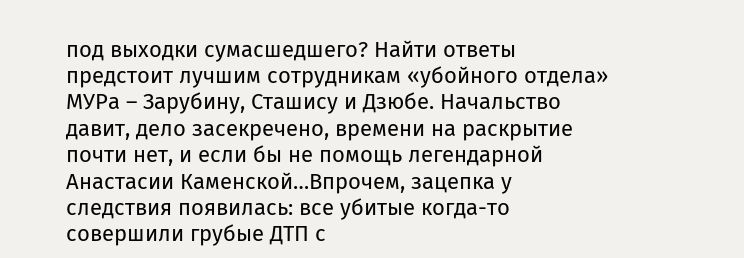под выходки сумасшедшего? Найти ответы предстоит лучшим сотрудникам «убойного отдела» МУРа – Зарубину, Сташису и Дзюбе. Начальство давит, дело засекречено, времени на раскрытие почти нет, и если бы не помощь легендарной Анастасии Каменской…Впрочем, зацепка у следствия появилась: все убитые когда-то совершили грубые ДТП с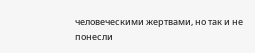человеческими жертвами, но так и не понесли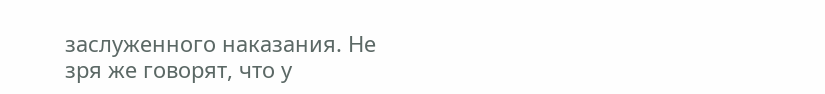заслуженного наказания. Не зря же говорят, что у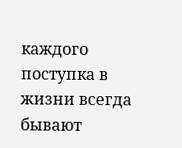каждого поступка в жизни всегда бывают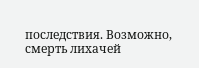последствия. Возможно, смерть лихачей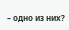– одно из них?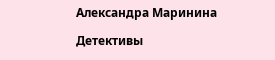Александра Маринина

Детективы